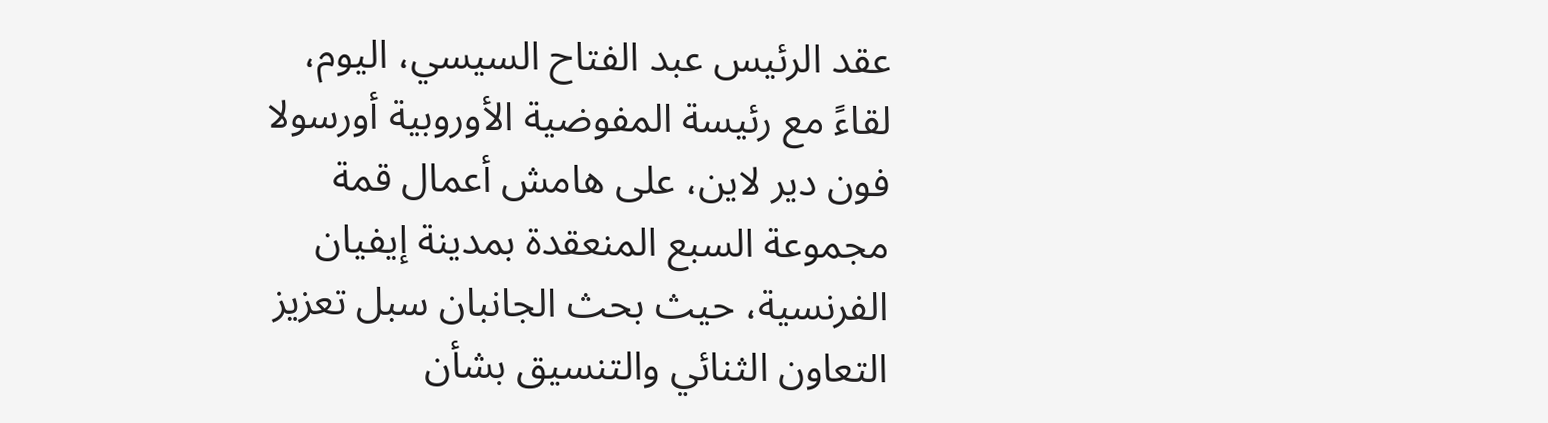عقد الرئيس عبد الفتاح السيسي، اليوم، لقاءً مع رئيسة المفوضية الأوروبية أورسولا فون دير لاين، على هامش أعمال قمة مجموعة السبع المنعقدة بمدينة إيفيان الفرنسية، حيث بحث الجانبان سبل تعزيز التعاون الثنائي والتنسيق بشأن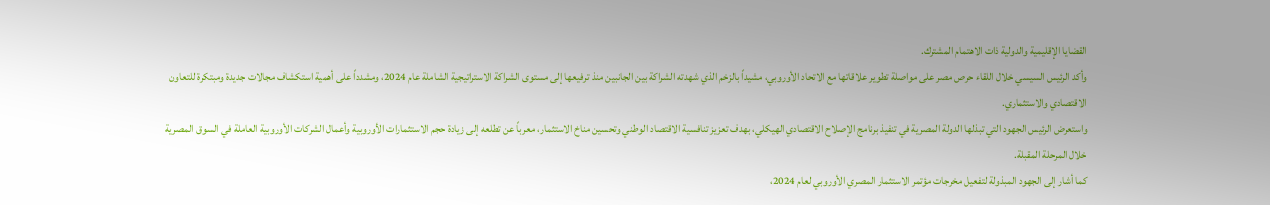القضايا الإقليمية والدولية ذات الاهتمام المشترك.
وأكد الرئيس السيسي خلال اللقاء حرص مصر على مواصلة تطوير علاقاتها مع الاتحاد الأوروبي، مشيداً بالزخم الذي شهدته الشراكة بين الجانبين منذ ترفيعها إلى مستوى الشراكة الاستراتيجية الشاملة عام 2024، ومشدداً على أهمية استكشاف مجالات جديدة ومبتكرة للتعاون الاقتصادي والاستثماري.
واستعرض الرئيس الجهود التي تبذلها الدولة المصرية في تنفيذ برنامج الإصلاح الاقتصادي الهيكلي، بهدف تعزيز تنافسية الاقتصاد الوطني وتحسين مناخ الاستثمار، معرباً عن تطلعه إلى زيادة حجم الاستثمارات الأوروبية وأعمال الشركات الأوروبية العاملة في السوق المصرية خلال المرحلة المقبلة.
كما أشار إلى الجهود المبذولة لتفعيل مخرجات مؤتمر الاستثمار المصري الأوروبي لعام 2024،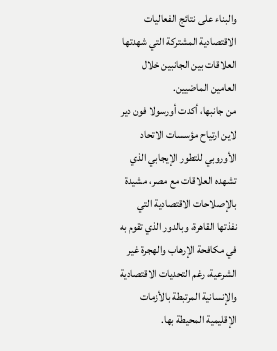والبناء على نتائج الفعاليات الاقتصادية المشتركة التي شهدتها العلاقات بين الجانبين خلال العامين الماضيين.
من جانبها، أكدت أورسولا فون دير لاين ارتياح مؤسسات الاتحاد الأوروبي للتطور الإيجابي الذي تشهده العلاقات مع مصر، مشيدة بالإصلاحات الاقتصادية التي نفذتها القاهرة، وبالدور الذي تقوم به في مكافحة الإرهاب والهجرة غير الشرعية، رغم التحديات الاقتصادية والإنسانية المرتبطة بالأزمات الإقليمية المحيطة بها.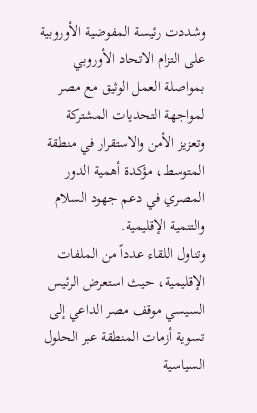وشددت رئيسة المفوضية الأوروبية على التزام الاتحاد الأوروبي بمواصلة العمل الوثيق مع مصر لمواجهة التحديات المشتركة وتعزيز الأمن والاستقرار في منطقة المتوسط، مؤكدة أهمية الدور المصري في دعم جهود السلام والتنمية الإقليمية.
وتناول اللقاء عدداً من الملفات الإقليمية، حيث استعرض الرئيس السيسي موقف مصر الداعي إلى تسوية أزمات المنطقة عبر الحلول السياسية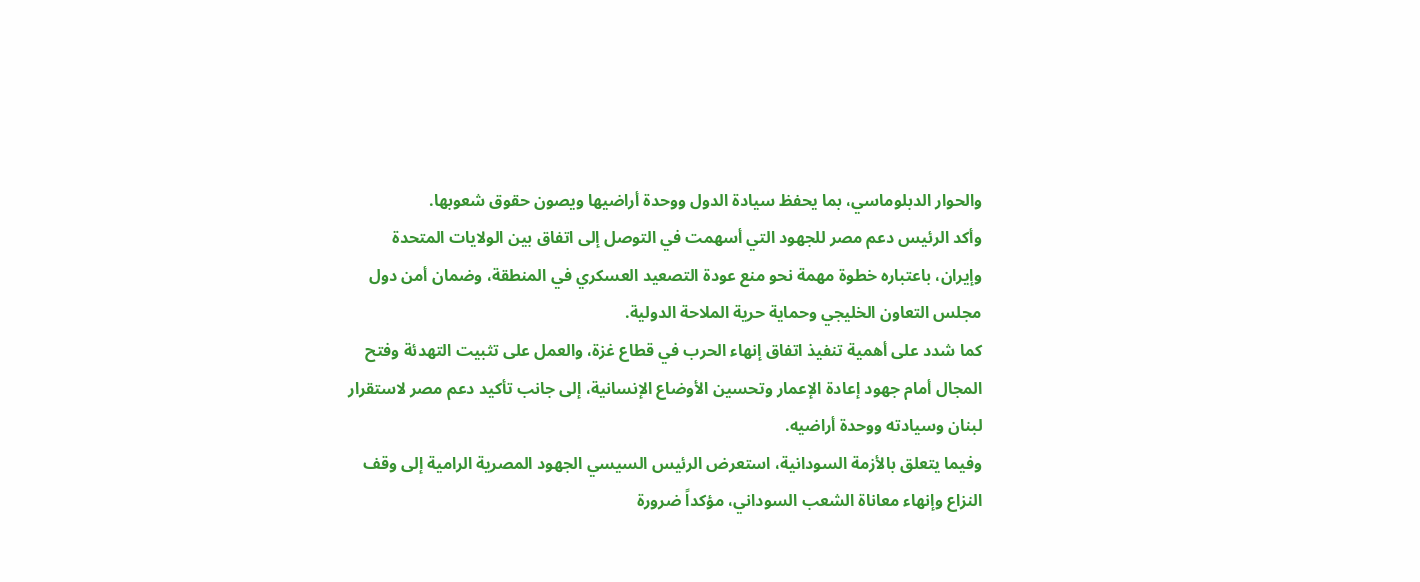والحوار الدبلوماسي، بما يحفظ سيادة الدول ووحدة أراضيها ويصون حقوق شعوبها.
وأكد الرئيس دعم مصر للجهود التي أسهمت في التوصل إلى اتفاق بين الولايات المتحدة وإيران، باعتباره خطوة مهمة نحو منع عودة التصعيد العسكري في المنطقة، وضمان أمن دول مجلس التعاون الخليجي وحماية حرية الملاحة الدولية.
كما شدد على أهمية تنفيذ اتفاق إنهاء الحرب في قطاع غزة، والعمل على تثبيت التهدئة وفتح المجال أمام جهود إعادة الإعمار وتحسين الأوضاع الإنسانية، إلى جانب تأكيد دعم مصر لاستقرار لبنان وسيادته ووحدة أراضيه.
وفيما يتعلق بالأزمة السودانية، استعرض الرئيس السيسي الجهود المصرية الرامية إلى وقف النزاع وإنهاء معاناة الشعب السوداني، مؤكداً ضرورة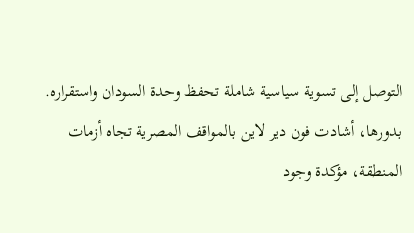التوصل إلى تسوية سياسية شاملة تحفظ وحدة السودان واستقراره.
بدورها، أشادت فون دير لاين بالمواقف المصرية تجاه أزمات المنطقة، مؤكدة وجود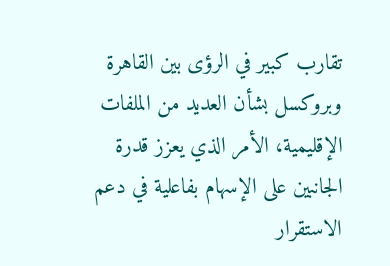تقارب كبير في الرؤى بين القاهرة وبروكسل بشأن العديد من الملفات الإقليمية، الأمر الذي يعزز قدرة الجانبين على الإسهام بفاعلية في دعم الاستقرار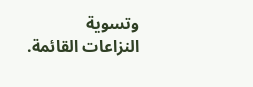وتسوية النزاعات القائمة.